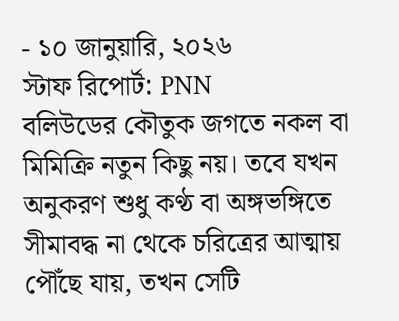- ১০ জানুয়ারি, ২০২৬
স্টাফ রিপোর্ট: PNN
বলিউডের কৌতুক জগতে নকল বা মিমিক্রি নতুন কিছু নয়। তবে যখন অনুকরণ শুধু কণ্ঠ বা অঙ্গভঙ্গিতে সীমাবদ্ধ না থেকে চরিত্রের আত্মায় পৌঁছে যায়, তখন সেটি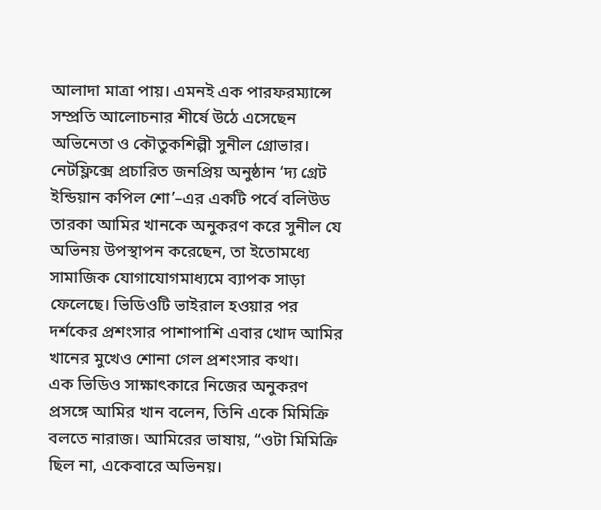আলাদা মাত্রা পায়। এমনই এক পারফরম্যান্সে সম্প্রতি আলোচনার শীর্ষে উঠে এসেছেন অভিনেতা ও কৌতুকশিল্পী সুনীল গ্রোভার।
নেটফ্লিক্সে প্রচারিত জনপ্রিয় অনুষ্ঠান ‘দ্য গ্রেট ইন্ডিয়ান কপিল শো’–এর একটি পর্বে বলিউড তারকা আমির খানকে অনুকরণ করে সুনীল যে অভিনয় উপস্থাপন করেছেন, তা ইতোমধ্যে সামাজিক যোগাযোগমাধ্যমে ব্যাপক সাড়া ফেলেছে। ভিডিওটি ভাইরাল হওয়ার পর দর্শকের প্রশংসার পাশাপাশি এবার খোদ আমির খানের মুখেও শোনা গেল প্রশংসার কথা।
এক ভিডিও সাক্ষাৎকারে নিজের অনুকরণ প্রসঙ্গে আমির খান বলেন, তিনি একে মিমিক্রি বলতে নারাজ। আমিরের ভাষায়, “ওটা মিমিক্রি ছিল না, একেবারে অভিনয়।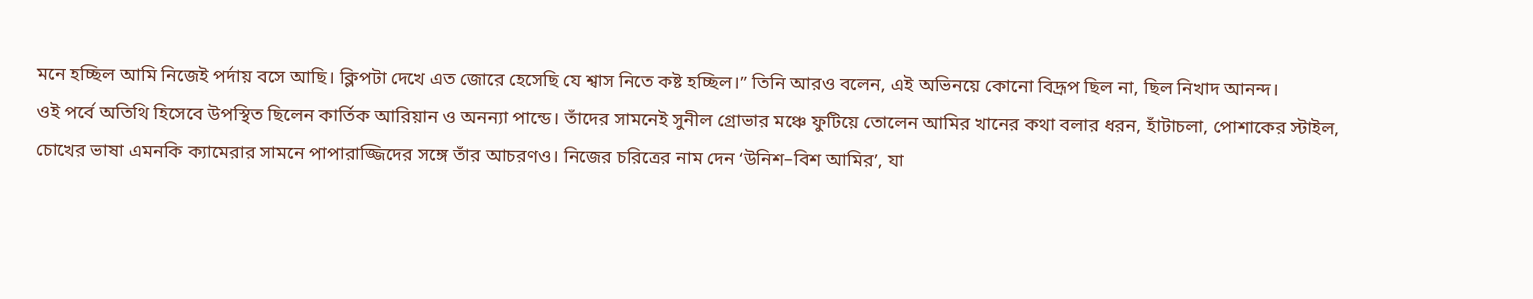মনে হচ্ছিল আমি নিজেই পর্দায় বসে আছি। ক্লিপটা দেখে এত জোরে হেসেছি যে শ্বাস নিতে কষ্ট হচ্ছিল।” তিনি আরও বলেন, এই অভিনয়ে কোনো বিদ্রূপ ছিল না, ছিল নিখাদ আনন্দ।
ওই পর্বে অতিথি হিসেবে উপস্থিত ছিলেন কার্তিক আরিয়ান ও অনন্যা পান্ডে। তাঁদের সামনেই সুনীল গ্রোভার মঞ্চে ফুটিয়ে তোলেন আমির খানের কথা বলার ধরন, হাঁটাচলা, পোশাকের স্টাইল, চোখের ভাষা এমনকি ক্যামেরার সামনে পাপারাজ্জিদের সঙ্গে তাঁর আচরণও। নিজের চরিত্রের নাম দেন ‘উনিশ–বিশ আমির’, যা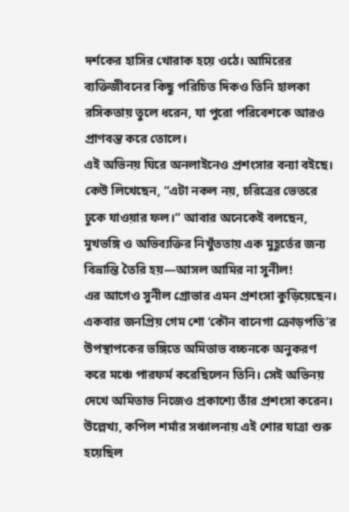দর্শকের হাসির খোরাক হয়ে ওঠে। আমিরের ব্যক্তিজীবনের কিছু পরিচিত দিকও তিনি হালকা রসিকতায় তুলে ধরেন, যা পুরো পরিবেশকে আরও প্রাণবন্ত করে তোলে।
এই অভিনয় ঘিরে অনলাইনেও প্রশংসার বন্যা বইছে। কেউ লিখেছেন, “এটা নকল নয়, চরিত্রের ভেতরে ঢুকে যাওয়ার ফল।” আবার অনেকেই বলছেন, মুখভঙ্গি ও অভিব্যক্তির নিখুঁততায় এক মুহূর্তের জন্য বিভ্রান্তি তৈরি হয়—আসল আমির না সুনীল!
এর আগেও সুনীল গ্রোভার এমন প্রশংসা কুড়িয়েছেন। একবার জনপ্রিয় গেম শো ‘কৌন বানেগা ক্রোড়পতি’র উপস্থাপকের ভঙ্গিতে অমিতাভ বচ্চনকে অনুকরণ করে মঞ্চে পারফর্ম করেছিলেন তিনি। সেই অভিনয় দেখে অমিতাভ নিজেও প্রকাশ্যে তাঁর প্রশংসা করেন।
উল্লেখ্য, কপিল শর্মার সঞ্চালনায় এই শোর যাত্রা শুরু হয়েছিল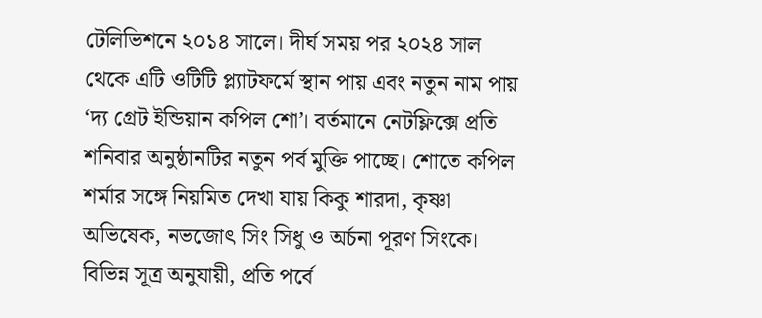টেলিভিশনে ২০১৪ সালে। দীর্ঘ সময় পর ২০২৪ সাল থেকে এটি ওটিটি প্ল্যাটফর্মে স্থান পায় এবং নতুন নাম পায় ‘দ্য গ্রেট ইন্ডিয়ান কপিল শো’। বর্তমানে নেটফ্লিক্সে প্রতি শনিবার অনুষ্ঠানটির নতুন পর্ব মুক্তি পাচ্ছে। শোতে কপিল শর্মার সঙ্গে নিয়মিত দেখা যায় কিকু শারদা, কৃষ্ণা অভিষেক, নভজোৎ সিং সিধু ও অর্চনা পূরণ সিংকে। বিভিন্ন সূত্র অনুযায়ী, প্রতি পর্বে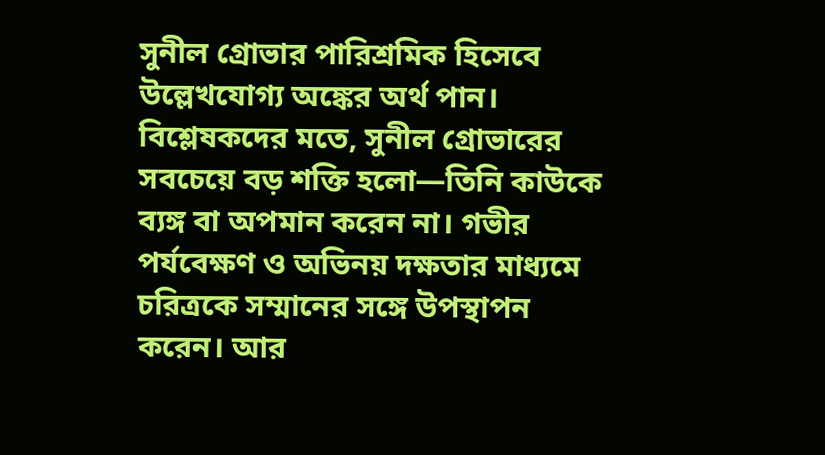সুনীল গ্রোভার পারিশ্রমিক হিসেবে উল্লেখযোগ্য অঙ্কের অর্থ পান।
বিশ্লেষকদের মতে, সুনীল গ্রোভারের সবচেয়ে বড় শক্তি হলো—তিনি কাউকে ব্যঙ্গ বা অপমান করেন না। গভীর পর্যবেক্ষণ ও অভিনয় দক্ষতার মাধ্যমে চরিত্রকে সম্মানের সঙ্গে উপস্থাপন করেন। আর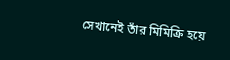সেখানেই তাঁর মিমিক্রি হয়ে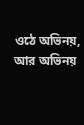ওঠে অভিনয়, আর অভিনয়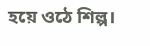হয়ে ওঠে শিল্প।